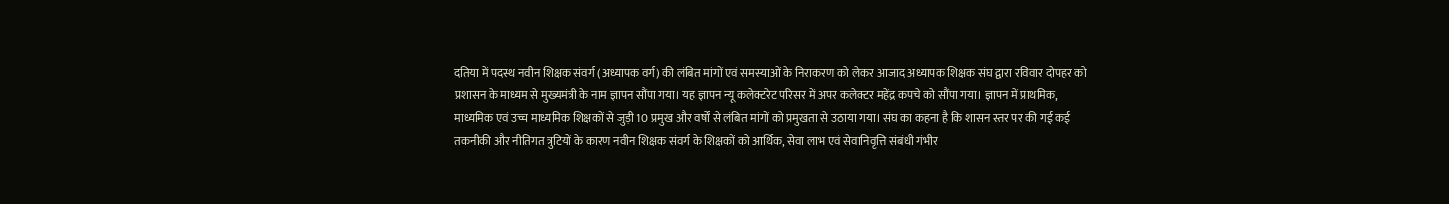दतिया में पदस्थ नवीन शिक्षक संवर्ग (अध्यापक वर्ग) की लंबित मांगों एवं समस्याओं के निराकरण को लेकर आजाद अध्यापक शिक्षक संघ द्वारा रविवार दोपहर को प्रशासन के माध्यम से मुख्यमंत्री के नाम ज्ञापन सौंपा गया। यह ज्ञापन न्यू कलेक्टरेट परिसर में अपर कलेक्टर महेंद्र कपचे को सौंपा गया। ज्ञापन में प्राथमिक, माध्यमिक एवं उच्च माध्यमिक शिक्षकों से जुड़ी 10 प्रमुख और वर्षों से लंबित मांगों को प्रमुखता से उठाया गया। संघ का कहना है कि शासन स्तर पर की गई कई तकनीकी और नीतिगत त्रुटियों के कारण नवीन शिक्षक संवर्ग के शिक्षकों को आर्थिक, सेवा लाभ एवं सेवानिवृत्ति संबंधी गंभीर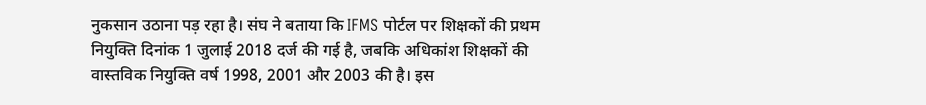नुकसान उठाना पड़ रहा है। संघ ने बताया कि IFMS पोर्टल पर शिक्षकों की प्रथम नियुक्ति दिनांक 1 जुलाई 2018 दर्ज की गई है, जबकि अधिकांश शिक्षकों की वास्तविक नियुक्ति वर्ष 1998, 2001 और 2003 की है। इस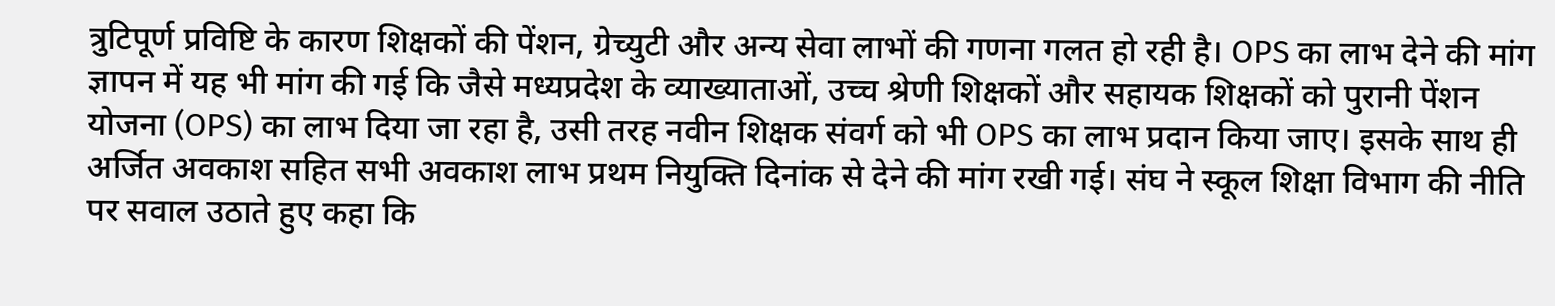त्रुटिपूर्ण प्रविष्टि के कारण शिक्षकों की पेंशन, ग्रेच्युटी और अन्य सेवा लाभों की गणना गलत हो रही है। OPS का लाभ देने की मांग
ज्ञापन में यह भी मांग की गई कि जैसे मध्यप्रदेश के व्याख्याताओं, उच्च श्रेणी शिक्षकों और सहायक शिक्षकों को पुरानी पेंशन योजना (OPS) का लाभ दिया जा रहा है, उसी तरह नवीन शिक्षक संवर्ग को भी OPS का लाभ प्रदान किया जाए। इसके साथ ही अर्जित अवकाश सहित सभी अवकाश लाभ प्रथम नियुक्ति दिनांक से देने की मांग रखी गई। संघ ने स्कूल शिक्षा विभाग की नीति पर सवाल उठाते हुए कहा कि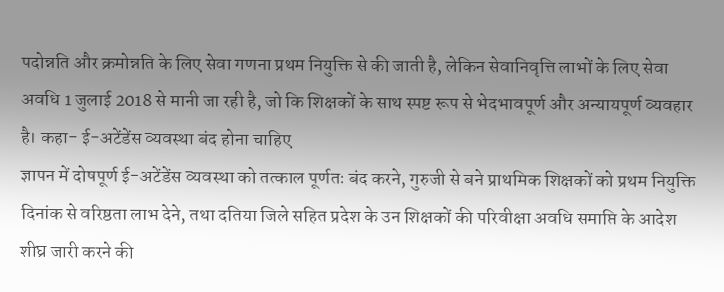पदोन्नति और क्रमोन्नति के लिए सेवा गणना प्रथम नियुक्ति से की जाती है, लेकिन सेवानिवृत्ति लाभों के लिए सेवा अवधि 1 जुलाई 2018 से मानी जा रही है, जो कि शिक्षकों के साथ स्पष्ट रूप से भेदभावपूर्ण और अन्यायपूर्ण व्यवहार है। कहा- ई-अटेंडेंस व्यवस्था बंद होना चाहिए
ज्ञापन में दोषपूर्ण ई-अटेंडेंस व्यवस्था को तत्काल पूर्णतः बंद करने, गुरुजी से बने प्राथमिक शिक्षकों को प्रथम नियुक्ति दिनांक से वरिष्ठता लाभ देने, तथा दतिया जिले सहित प्रदेश के उन शिक्षकों की परिवीक्षा अवधि समाप्ति के आदेश शीघ्र जारी करने की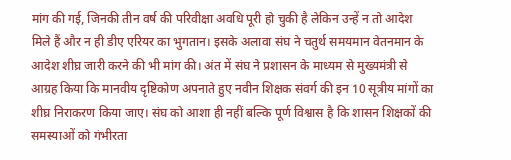मांग की गई, जिनकी तीन वर्ष की परिवीक्षा अवधि पूरी हो चुकी है लेकिन उन्हें न तो आदेश मिले हैं और न ही डीए एरियर का भुगतान। इसके अलावा संघ ने चतुर्थ समयमान वेतनमान के आदेश शीघ्र जारी करने की भी मांग की। अंत में संघ ने प्रशासन के माध्यम से मुख्यमंत्री से आग्रह किया कि मानवीय दृष्टिकोण अपनाते हुए नवीन शिक्षक संवर्ग की इन 10 सूत्रीय मांगों का शीघ्र निराकरण किया जाए। संघ को आशा ही नहीं बल्कि पूर्ण विश्वास है कि शासन शिक्षकों की समस्याओं को गंभीरता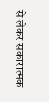से लेकर सकारात्मक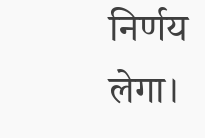निर्णय लेगा।